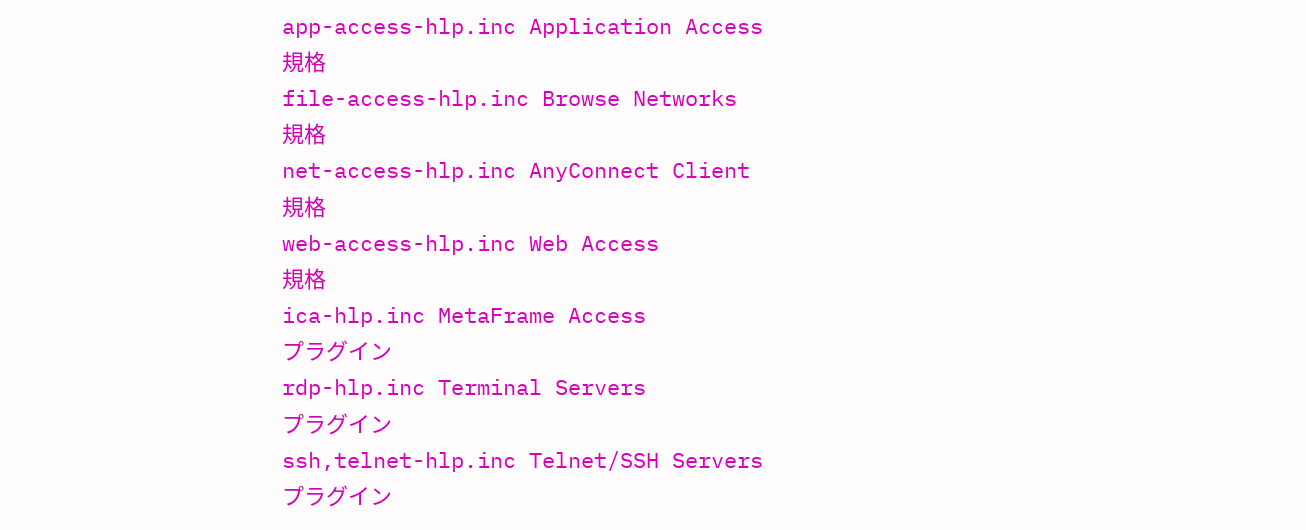app-access-hlp.inc Application Access
規格
file-access-hlp.inc Browse Networks
規格
net-access-hlp.inc AnyConnect Client
規格
web-access-hlp.inc Web Access
規格
ica-hlp.inc MetaFrame Access
プラグイン
rdp-hlp.inc Terminal Servers
プラグイン
ssh,telnet-hlp.inc Telnet/SSH Servers
プラグイン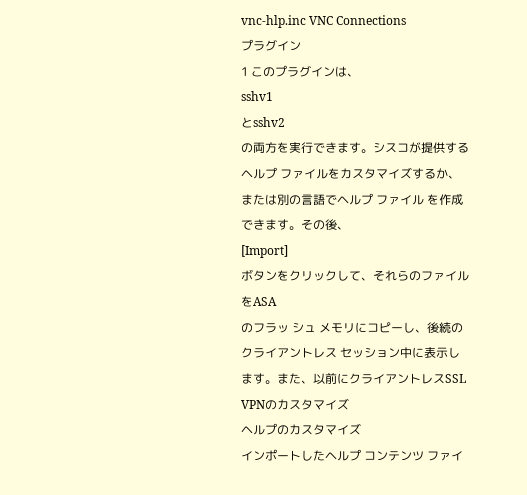vnc-hlp.inc VNC Connections
プラグイン
1 このプラグインは、
sshv1
とsshv2
の両方を実行できます。シスコが提供するヘルプ ファイルをカスタマイズするか、または別の言語でヘルプ ファイル を作成できます。その後、
[Import]
ボタンをクリックして、それらのファイルをASA
のフラッ シュ メモリにコピーし、後続のクライアントレス セッション中に表示します。また、以前にクライアントレスSSL VPNのカスタマイズ
ヘルプのカスタマイズ
インポートしたヘルプ コンテンツ ファイ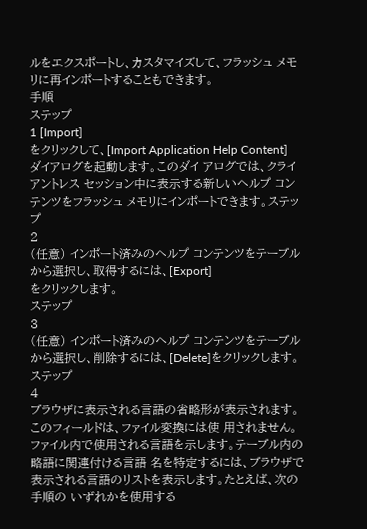ルをエクスポートし、カスタマイズして、フラッシュ メモリに再インポートすることもできます。
手順
ステップ
1 [Import]
をクリックして、[Import Application Help Content]
ダイアログを起動します。このダイ アログでは、クライアントレス セッション中に表示する新しいヘルプ コンテンツをフラッシュ メモリにインポートできます。ステップ
2
(任意) インポート済みのヘルプ コンテンツをテーブルから選択し、取得するには、[Export]
をクリックします。
ステップ
3
(任意) インポート済みのヘルプ コンテンツをテーブルから選択し、削除するには、[Delete]をクリックします。
ステップ
4
ブラウザに表示される言語の省略形が表示されます。このフィールドは、ファイル変換には使 用されません。ファイル内で使用される言語を示します。テーブル内の略語に関連付ける言語 名を特定するには、ブラウザで表示される言語のリストを表示します。たとえば、次の手順の いずれかを使用する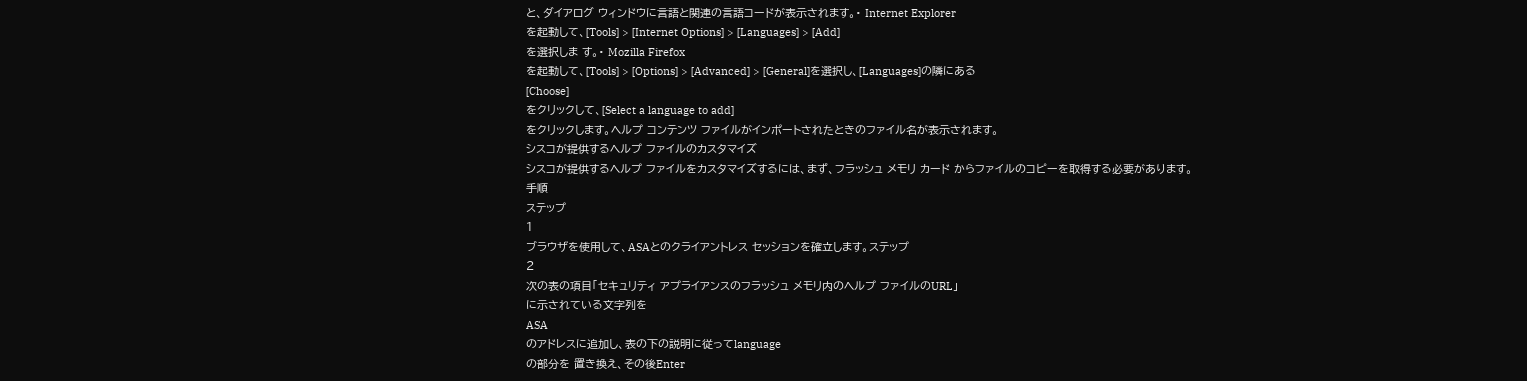と、ダイアログ ウィンドウに言語と関連の言語コードが表示されます。• Internet Explorer
を起動して、[Tools] > [Internet Options] > [Languages] > [Add]
を選択しま す。• Mozilla Firefox
を起動して、[Tools] > [Options] > [Advanced] > [General]を選択し、[Languages]の隣にある
[Choose]
をクリックして、[Select a language to add]
をクリックします。ヘルプ コンテンツ ファイルがインポートされたときのファイル名が表示されます。
シスコが提供するヘルプ ファイルのカスタマイズ
シスコが提供するヘルプ ファイルをカスタマイズするには、まず、フラッシュ メモリ カード からファイルのコピーを取得する必要があります。
手順
ステップ
1
ブラウザを使用して、ASAとのクライアントレス セッションを確立します。ステップ
2
次の表の項目「セキュリティ アプライアンスのフラッシュ メモリ内のヘルプ ファイルのURL」
に示されている文字列を
ASA
のアドレスに追加し、表の下の説明に従ってlanguage
の部分を 置き換え、その後Enter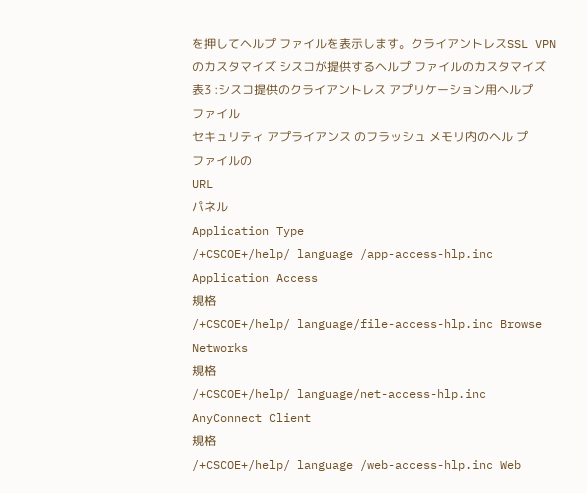を押してヘルプ ファイルを表示します。クライアントレスSSL VPNのカスタマイズ シスコが提供するヘルプ ファイルのカスタマイズ
表3 :シスコ提供のクライアントレス アプリケーション用ヘルプ ファイル
セキュリティ アプライアンス のフラッシュ メモリ内のヘル プ ファイルの
URL
パネル
Application Type
/+CSCOE+/help/ language /app-access-hlp.inc Application Access
規格
/+CSCOE+/help/ language/file-access-hlp.inc Browse Networks
規格
/+CSCOE+/help/ language/net-access-hlp.inc AnyConnect Client
規格
/+CSCOE+/help/ language /web-access-hlp.inc Web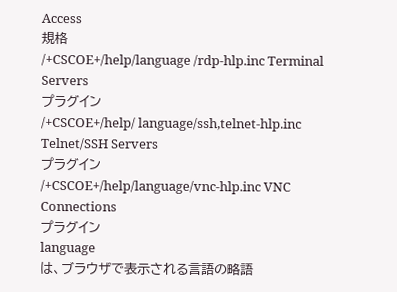Access
規格
/+CSCOE+/help/language /rdp-hlp.inc Terminal Servers
プラグイン
/+CSCOE+/help/ language/ssh,telnet-hlp.inc Telnet/SSH Servers
プラグイン
/+CSCOE+/help/language/vnc-hlp.inc VNC Connections
プラグイン
language
は、ブラウザで表示される言語の略語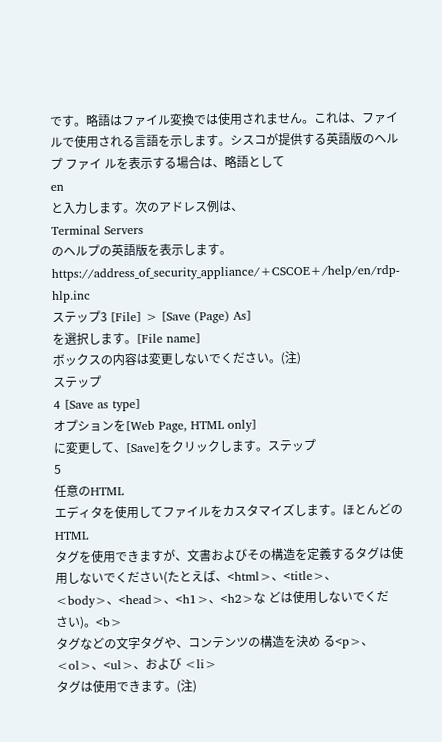です。略語はファイル変換では使用されません。これは、ファイルで使用される言語を示します。シスコが提供する英語版のヘルプ ファイ ルを表示する場合は、略語として
en
と入力します。次のアドレス例は、
Terminal Servers
のヘルプの英語版を表示します。https://address_of_security_appliance/+CSCOE+/help/en/rdp-hlp.inc
ステップ3 [File] > [Save (Page) As]
を選択します。[File name]
ボックスの内容は変更しないでください。(注)
ステップ
4 [Save as type]
オプションを[Web Page, HTML only]
に変更して、[Save]をクリックします。ステップ
5
任意のHTML
エディタを使用してファイルをカスタマイズします。ほとんどの
HTML
タグを使用できますが、文書およびその構造を定義するタグは使 用しないでください(たとえば、<html>、<title>、<body>、<head>、<h1>、<h2>な どは使用しないでください)。<b>
タグなどの文字タグや、コンテンツの構造を決め る<p>、<ol>、<ul>、および <li>
タグは使用できます。(注)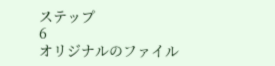ステップ
6
オリジナルのファイル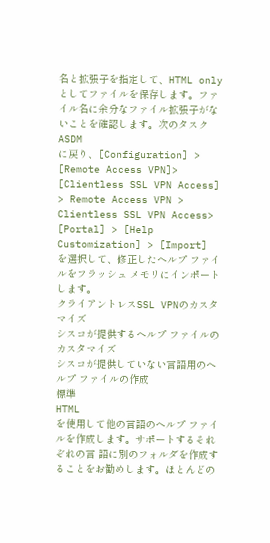名と拡張子を指定して、HTML onlyとしてファイルを保存します。ファ イル名に余分なファイル拡張子がないことを確認します。次のタスク
ASDM
に戻り、[Configuration] > [Remote Access VPN]> [Clientless SSL VPN Access] > Remote Access VPN > Clientless SSL VPN Access> [Portal] > [Help Customization] > [Import]
を選択して、修正したヘルプ ファイルをフラッシュ メモリにインポートします。
クライアントレスSSL VPNのカスタマイズ
シスコが提供するヘルプ ファイルのカスタマイズ
シスコが提供していない言語用のヘルプ ファイルの作成
標準
HTML
を使用して他の言語のヘルプ ファイルを作成します。サポートするそれぞれの言 語に別のフォルダを作成することをお勧めします。ほとんどの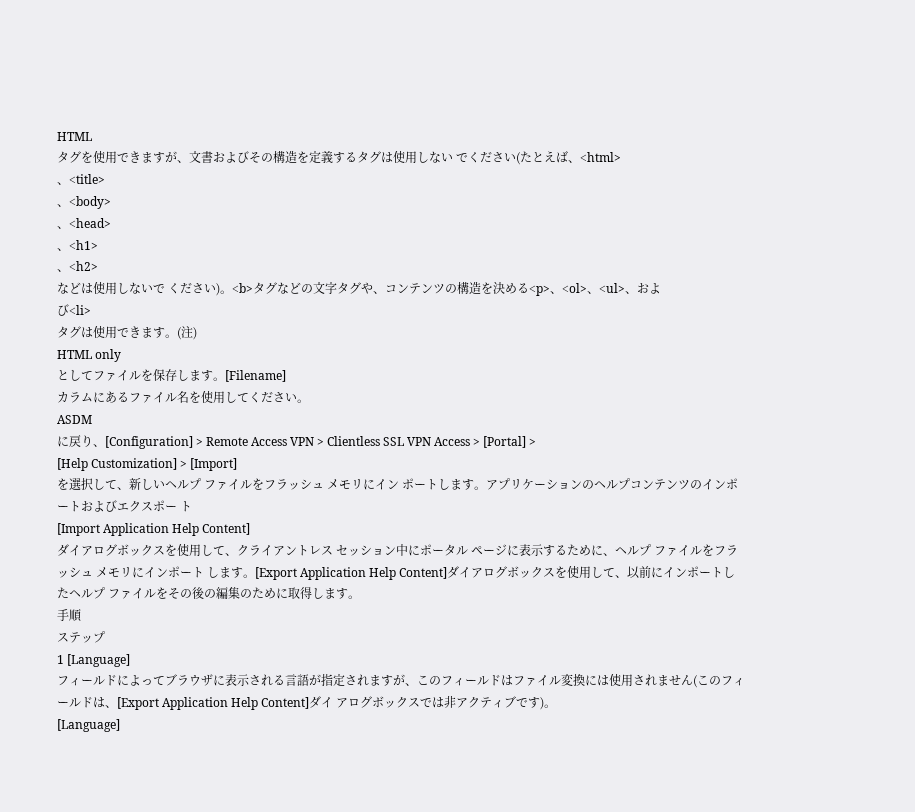HTML
タグを使用できますが、文書およびその構造を定義するタグは使用しない でください(たとえば、<html>
、<title>
、<body>
、<head>
、<h1>
、<h2>
などは使用しないで ください)。<b>タグなどの文字タグや、コンテンツの構造を決める<p>、<ol>、<ul>、およ
び<li>
タグは使用できます。(注)
HTML only
としてファイルを保存します。[Filename]
カラムにあるファイル名を使用してください。
ASDM
に戻り、[Configuration] > Remote Access VPN > Clientless SSL VPN Access > [Portal] >
[Help Customization] > [Import]
を選択して、新しいヘルプ ファイルをフラッシュ メモリにイン ポートします。アプリケーションのヘルプコンテンツのインポートおよびエクスポー ト
[Import Application Help Content]
ダイアログボックスを使用して、クライアントレス セッション中にポータル ページに表示するために、ヘルプ ファイルをフラッシュ メモリにインポート します。[Export Application Help Content]ダイアログボックスを使用して、以前にインポートし たヘルプ ファイルをその後の編集のために取得します。
手順
ステップ
1 [Language]
フィールドによってブラウザに表示される言語が指定されますが、このフィールドはファイル変換には使用されません(このフィールドは、[Export Application Help Content]ダイ アログボックスでは非アクティブです)。
[Language]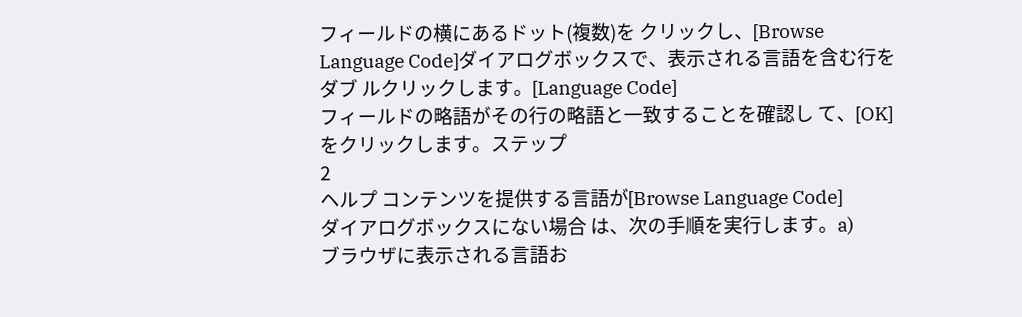フィールドの横にあるドット(複数)を クリックし、[Browse Language Code]ダイアログボックスで、表示される言語を含む行をダブ ルクリックします。[Language Code]
フィールドの略語がその行の略語と一致することを確認し て、[OK]をクリックします。ステップ
2
ヘルプ コンテンツを提供する言語が[Browse Language Code]
ダイアログボックスにない場合 は、次の手順を実行します。a)
ブラウザに表示される言語お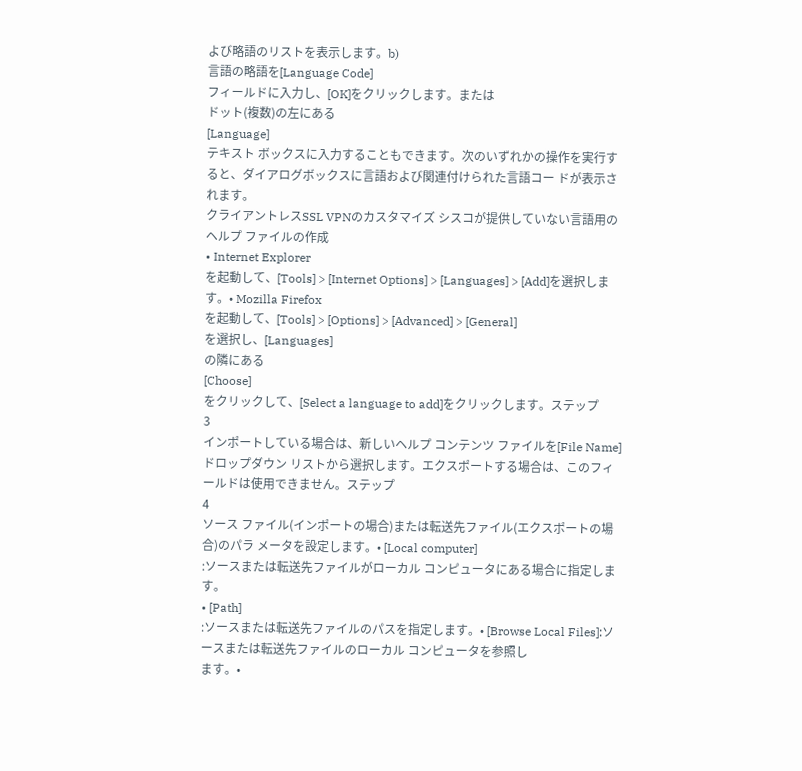よび略語のリストを表示します。b)
言語の略語を[Language Code]
フィールドに入力し、[OK]をクリックします。または
ドット(複数)の左にある
[Language]
テキスト ボックスに入力することもできます。次のいずれかの操作を実行すると、ダイアログボックスに言語および関連付けられた言語コー ドが表示されます。
クライアントレスSSL VPNのカスタマイズ シスコが提供していない言語用のヘルプ ファイルの作成
• Internet Explorer
を起動して、[Tools] > [Internet Options] > [Languages] > [Add]を選択しま す。• Mozilla Firefox
を起動して、[Tools] > [Options] > [Advanced] > [General]
を選択し、[Languages]
の隣にある
[Choose]
をクリックして、[Select a language to add]をクリックします。ステップ
3
インポートしている場合は、新しいヘルプ コンテンツ ファイルを[File Name]
ドロップダウン リストから選択します。エクスポートする場合は、このフィールドは使用できません。ステップ
4
ソース ファイル(インポートの場合)または転送先ファイル(エクスポートの場合)のパラ メータを設定します。• [Local computer]
:ソースまたは転送先ファイルがローカル コンピュータにある場合に指定します。
• [Path]
:ソースまたは転送先ファイルのパスを指定します。• [Browse Local Files]:ソースまたは転送先ファイルのローカル コンピュータを参照し
ます。•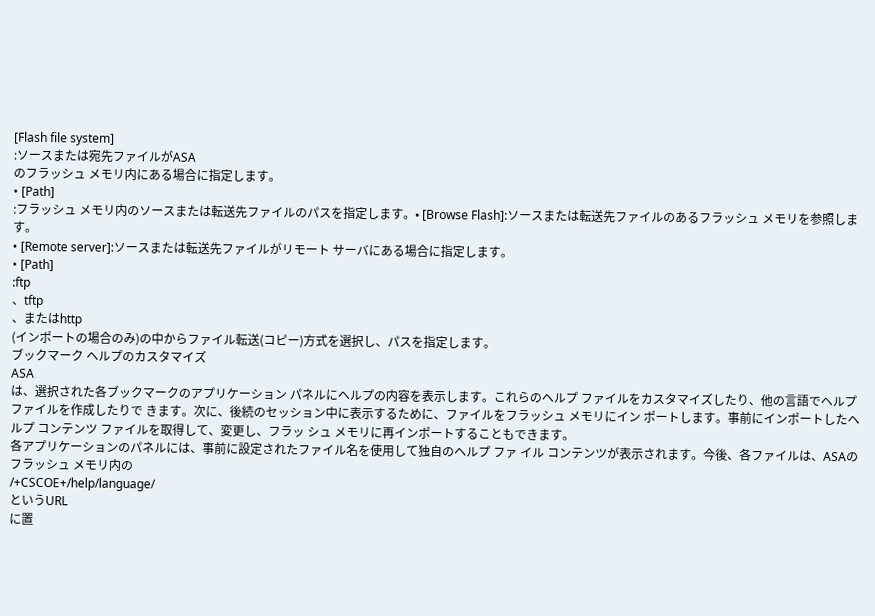[Flash file system]
:ソースまたは宛先ファイルがASA
のフラッシュ メモリ内にある場合に指定します。
• [Path]
:フラッシュ メモリ内のソースまたは転送先ファイルのパスを指定します。• [Browse Flash]:ソースまたは転送先ファイルのあるフラッシュ メモリを参照します。
• [Remote server]:ソースまたは転送先ファイルがリモート サーバにある場合に指定します。
• [Path]
:ftp
、tftp
、またはhttp
(インポートの場合のみ)の中からファイル転送(コピー)方式を選択し、パスを指定します。
ブックマーク ヘルプのカスタマイズ
ASA
は、選択された各ブックマークのアプリケーション パネルにヘルプの内容を表示します。これらのヘルプ ファイルをカスタマイズしたり、他の言語でヘルプ ファイルを作成したりで きます。次に、後続のセッション中に表示するために、ファイルをフラッシュ メモリにイン ポートします。事前にインポートしたヘルプ コンテンツ ファイルを取得して、変更し、フラッ シュ メモリに再インポートすることもできます。
各アプリケーションのパネルには、事前に設定されたファイル名を使用して独自のヘルプ ファ イル コンテンツが表示されます。今後、各ファイルは、ASAのフラッシュ メモリ内の
/+CSCOE+/help/language/
というURL
に置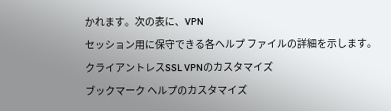かれます。次の表に、VPN
セッション用に保守できる各ヘルプ ファイルの詳細を示します。
クライアントレスSSL VPNのカスタマイズ
ブックマーク ヘルプのカスタマイズ